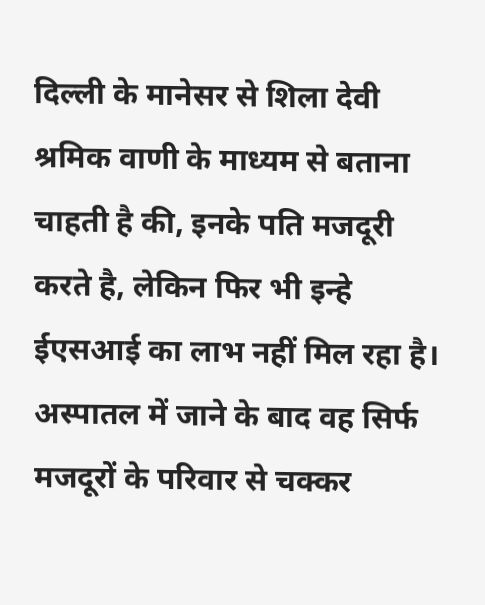दिल्ली के मानेसर से शिला देवी श्रमिक वाणी के माध्यम से बताना चाहती है की, इनके पति मजदूरी करते है, लेकिन फिर भी इन्हे ईएसआई का लाभ नहीं मिल रहा है। अस्पातल में जाने के बाद वह सिर्फ मजदूरों के परिवार से चक्कर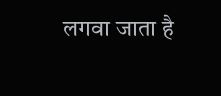लगवा जाता है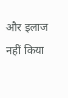और इलाज नहीं किया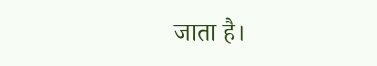जाता है।